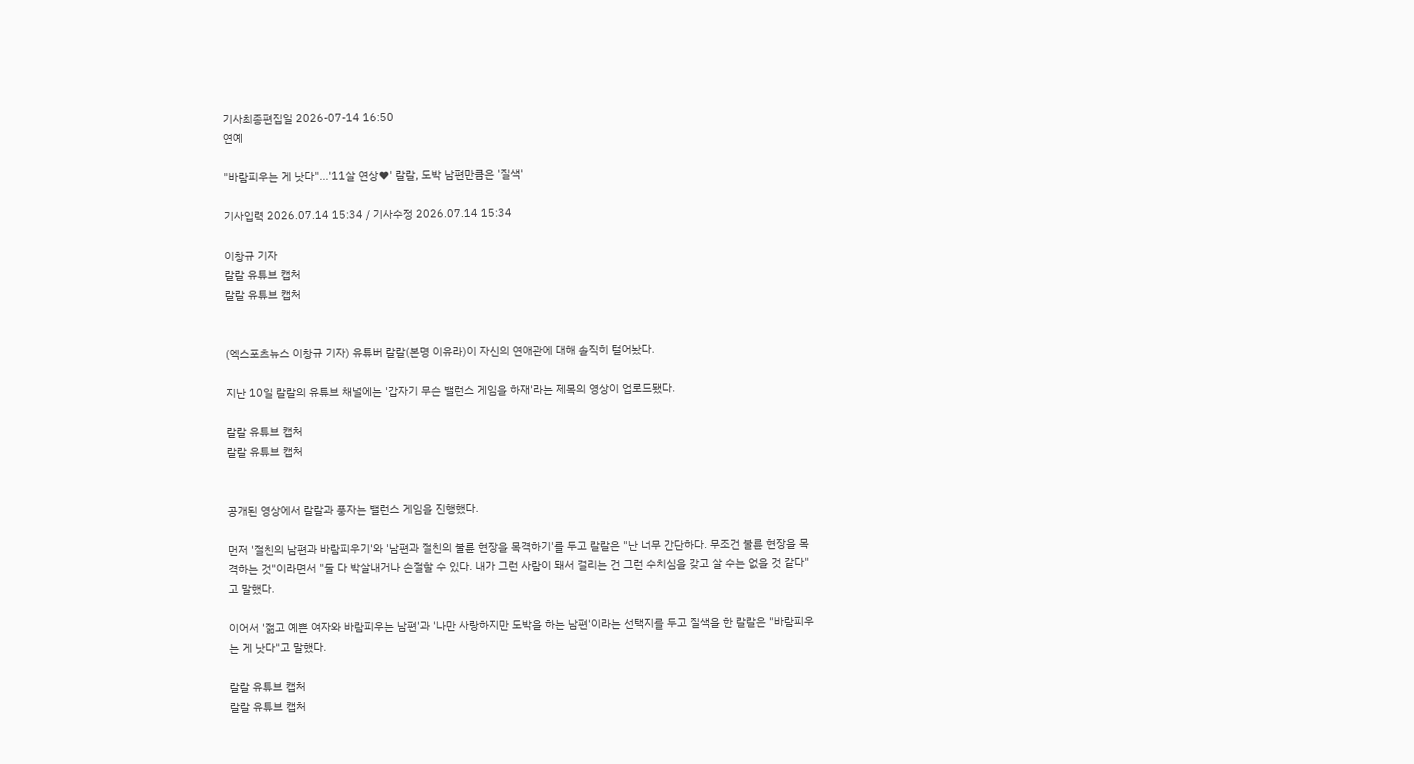기사최종편집일 2026-07-14 16:50
연예

"바람피우는 게 낫다"...'11살 연상♥' 랄랄, 도박 남편만큼은 '질색'

기사입력 2026.07.14 15:34 / 기사수정 2026.07.14 15:34

이창규 기자
랄랄 유튜브 캡처
랄랄 유튜브 캡처


(엑스포츠뉴스 이창규 기자) 유튜버 랄랄(본명 이유라)이 자신의 연애관에 대해 솔직히 털어놨다.

지난 10일 랄랄의 유튜브 채널에는 '갑자기 무슨 밸런스 게임을 하재'라는 제목의 영상이 업로드됐다.

랄랄 유튜브 캡처
랄랄 유튜브 캡처


공개된 영상에서 랄랄과 풍자는 밸런스 게임을 진행했다.

먼저 '절친의 남편과 바람피우기'와 '남편과 절친의 불륜 현장을 목격하기'를 두고 랄랄은 "난 너무 간단하다. 무조건 불륜 현장을 목격하는 것"이라면서 "둘 다 박살내거나 손절할 수 있다. 내가 그런 사람이 돼서 걸리는 건 그런 수치심을 갖고 살 수는 없을 것 같다"고 말했다.

이어서 '젊고 예쁜 여자와 바람피우는 남편'과 '나만 사랑하지만 도박을 하는 남편'이라는 선택지를 두고 질색을 한 랄랄은 "바람피우는 게 낫다"고 말했다.

랄랄 유튜브 캡처
랄랄 유튜브 캡처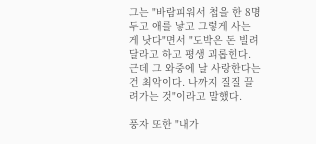그는 "바람피워서 첩을 한 8명 두고 애를 낳고 그렇게 사는 게 낫다"면서 "도박은 돈 빌려달라고 하고 평생 괴롭힌다. 근데 그 와중에 날 사랑한다는 건 최악이다. 나까지 질질 끌려가는 것"이라고 말했다.

풍자 또한 "내가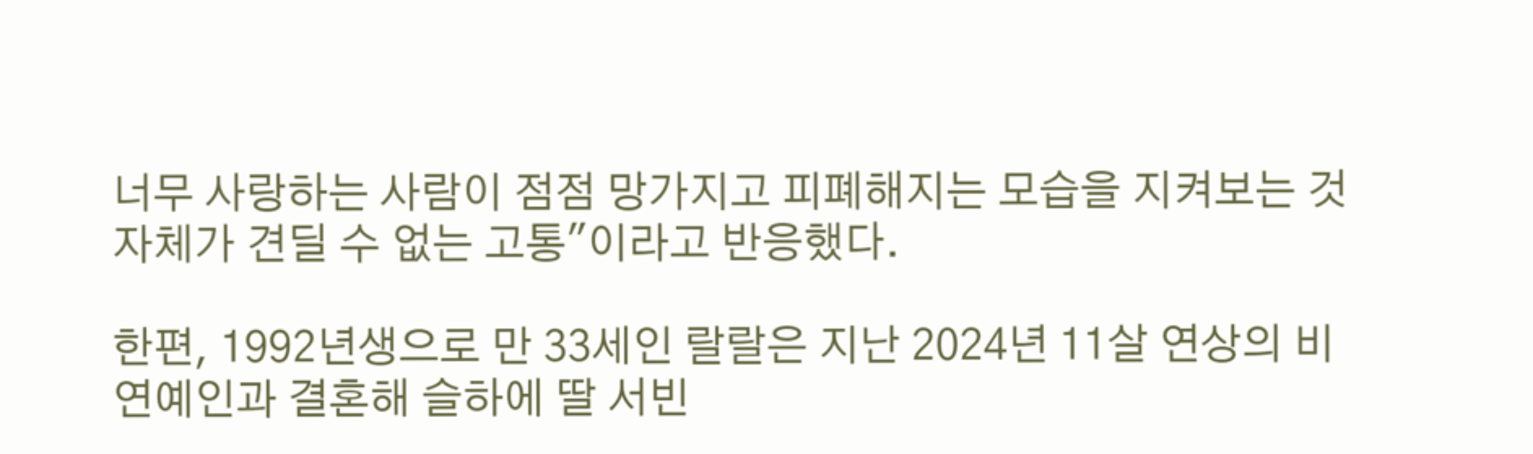너무 사랑하는 사람이 점점 망가지고 피폐해지는 모습을 지켜보는 것 자체가 견딜 수 없는 고통"이라고 반응했다.

한편, 1992년생으로 만 33세인 랄랄은 지난 2024년 11살 연상의 비연예인과 결혼해 슬하에 딸 서빈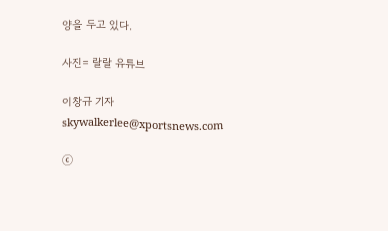양을 두고 있다.

사진= 랄랄 유튜브

이창규 기자 skywalkerlee@xportsnews.com

ⓒ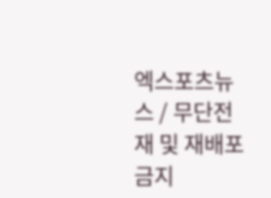엑스포츠뉴스 / 무단전재 및 재배포 금지